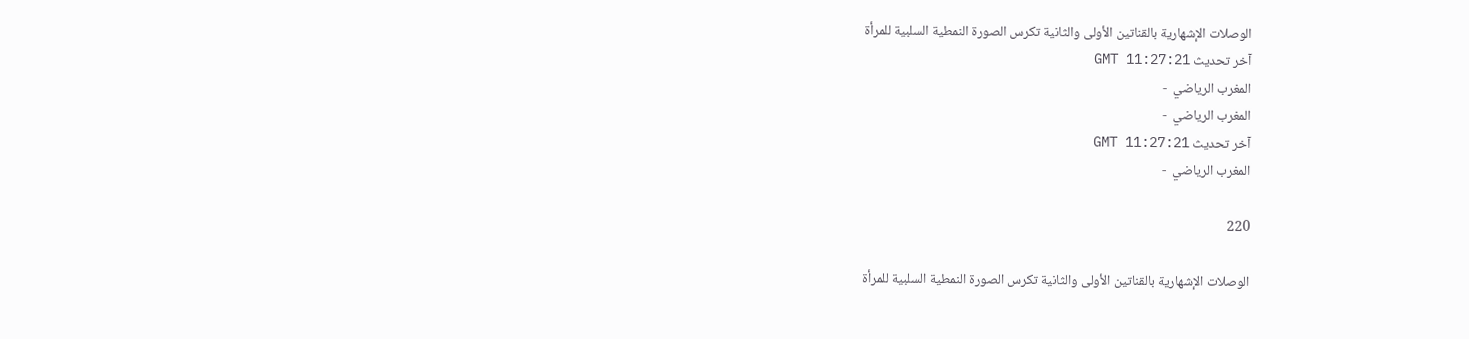الوصلات الإشهارية بالقناتين الأولى والثانية تكرس الصورة النمطية السلبية للمرأة
آخر تحديث GMT 11:27:21
المغرب الرياضي  -
المغرب الرياضي  -
آخر تحديث GMT 11:27:21
المغرب الرياضي  -

220

الوصلات الإشهارية بالقناتين الأولى والثانية تكرس الصورة النمطية السلبية للمرأة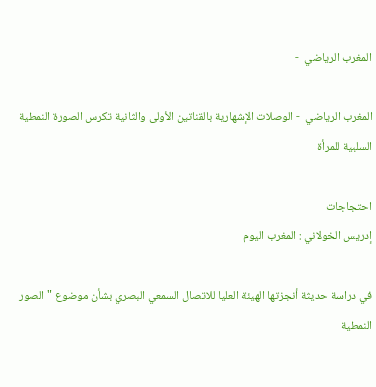المغرب الرياضي  -

المغرب الرياضي  - الوصلات الإشهارية بالقناتين الأولى والثانية تكرس الصورة النمطية السلبية للمرأة

احتجاجات
إدريس الخولاني : المغرب اليوم

في دراسة حديثة أنجزتها الهيئة العليا للاتصال السمعي البصري بشأن موضوع "الصور النمطية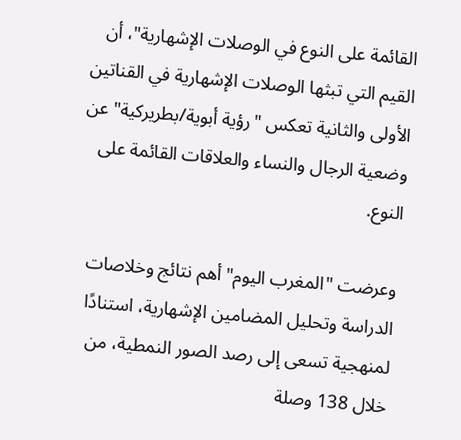القائمة على النوع في الوصلات الإشهارية"، أن القيم التي تبثها الوصلات الإشهارية في القناتين الأولى والثانية تعكس "رؤية أبوية/بطريركية" عن وضعية الرجال والنساء والعلاقات القائمة على النوع.

وعرضت "المغرب اليوم" أهم نتائج وخلاصات الدراسة وتحليل المضامين الإشهارية، استنادًا لمنهجية تسعى إلى رصد الصور النمطية، من خلال 138 وصلة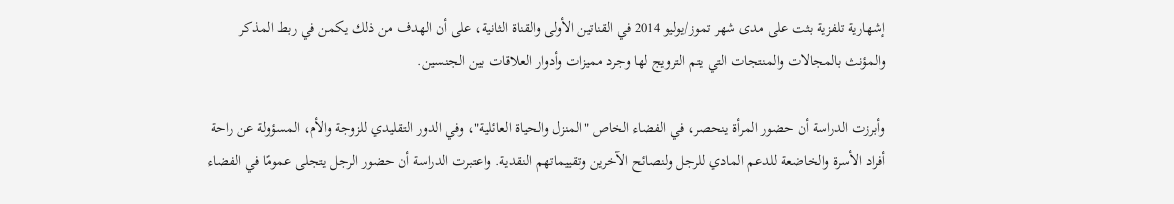إشهارية تلفزية بثت على مدى شهر تموز/يوليو 2014 في القناتين الأولى والقناة الثانية، على أن الهدف من ذلك يكمن في ربط المذكر والمؤنث بالمجالات والمنتجات التي يتم الترويج لها وجرد مميزات وأدوار العلاقات بين الجنسين.

وأبرزت الدراسة أن حضور المرأة ينحصر، في الفضاء الخاص "المنزل والحياة العائلية"، وفي الدور التقليدي للزوجة والأم، المسؤولة عن راحة أفراد الأسرة والخاضعة للدعم المادي للرجل ولنصائح الآخرين وتقييماتهم النقدية. واعتبرت الدراسة أن حضور الرجل يتجلى عمومًا في الفضاء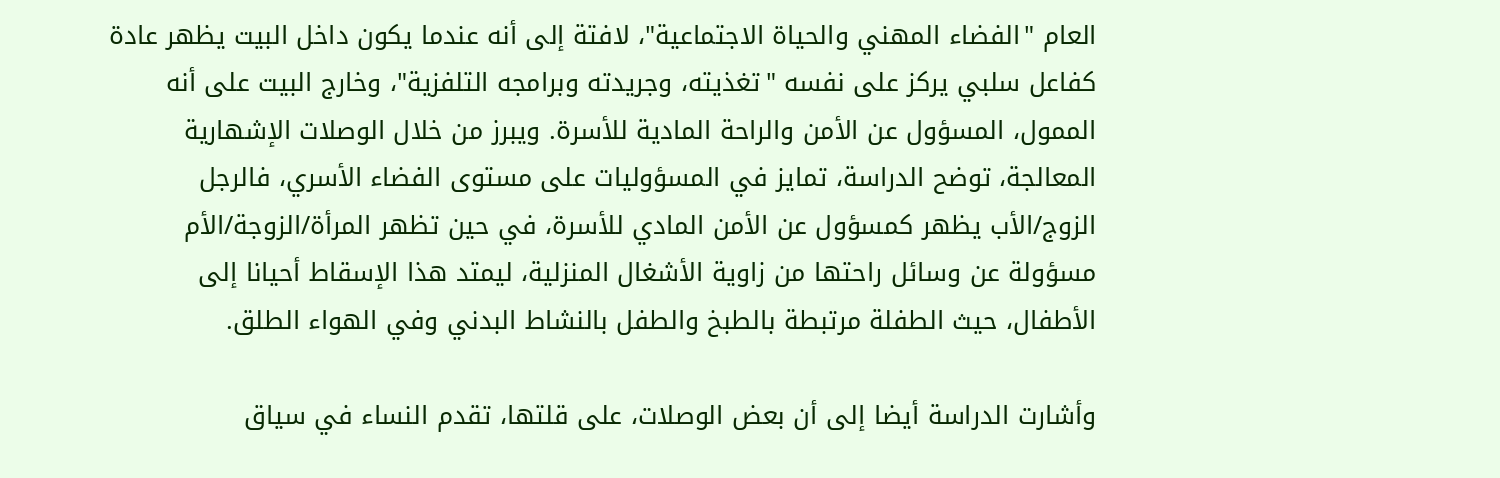العام "الفضاء المهني والحياة الاجتماعية"، لافتة إلى أنه عندما يكون داخل البيت يظهر عادة كفاعل سلبي يركز على نفسه "تغذيته، وجريدته وبرامجه التلفزية"، وخارج البيت على أنه الممول، المسؤول عن الأمن والراحة المادية للأسرة. ويبرز من خلال الوصلات الإشهارية المعالجة، توضح الدراسة، تمايز في المسؤوليات على مستوى الفضاء الأسري، فالرجل الزوج/الأب يظهر كمسؤول عن الأمن المادي للأسرة، في حين تظهر المرأة/الزوجة/الأم مسؤولة عن وسائل راحتها من زاوية الأشغال المنزلية، ليمتد هذا الإسقاط أحيانا إلى الأطفال، حيث الطفلة مرتبطة بالطبخ والطفل بالنشاط البدني وفي الهواء الطلق.

وأشارت الدراسة أيضا إلى أن بعض الوصلات، على قلتها، تقدم النساء في سياق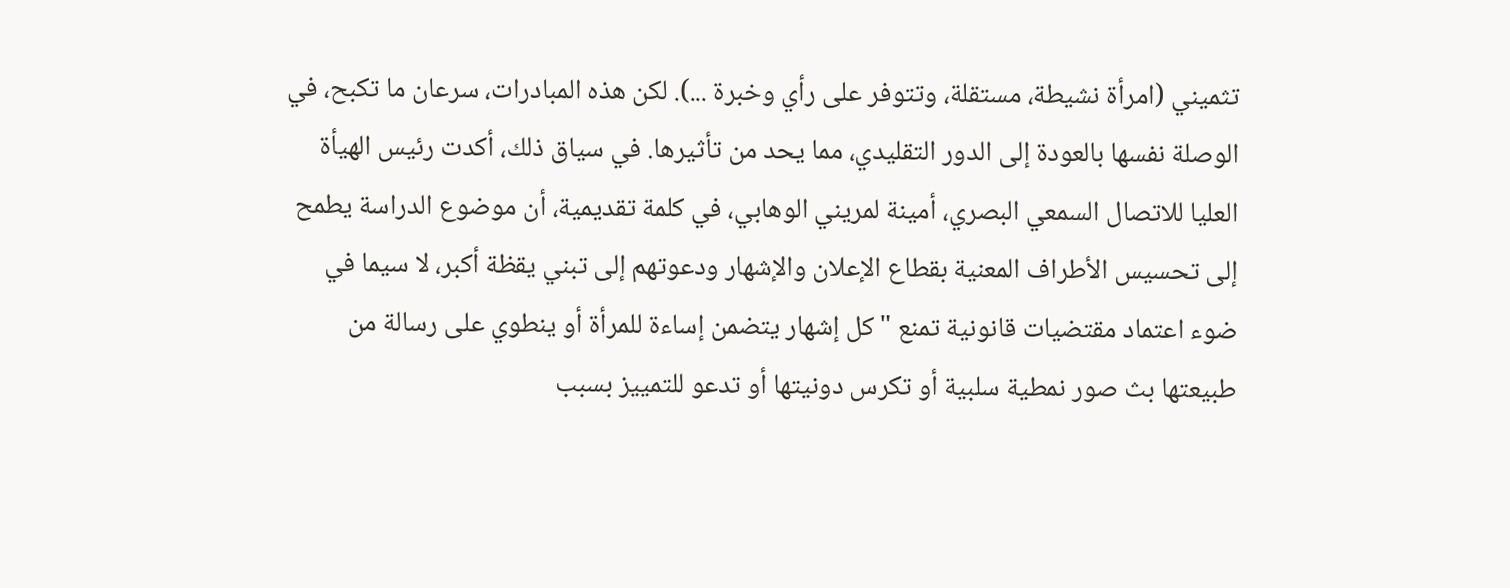تثميني (امرأة نشيطة، مستقلة، وتتوفر على رأي وخبرة ...). لكن هذه المبادرات، سرعان ما تكبح، في الوصلة نفسها بالعودة إلى الدور التقليدي، مما يحد من تأثيرها. في سياق ذلك، أكدت رئيس الهيأة العليا للاتصال السمعي البصري، أمينة لمريني الوهابي، في كلمة تقديمية، أن موضوع الدراسة يطمح إلى تحسيس الأطراف المعنية بقطاع الإعلان والإشهار ودعوتهم إلى تبني يقظة أكبر، لا سيما في ضوء اعتماد مقتضيات قانونية تمنع "كل إشهار يتضمن إساءة للمرأة أو ينطوي على رسالة من طبيعتها بث صور نمطية سلبية أو تكرس دونيتها أو تدعو للتمييز بسبب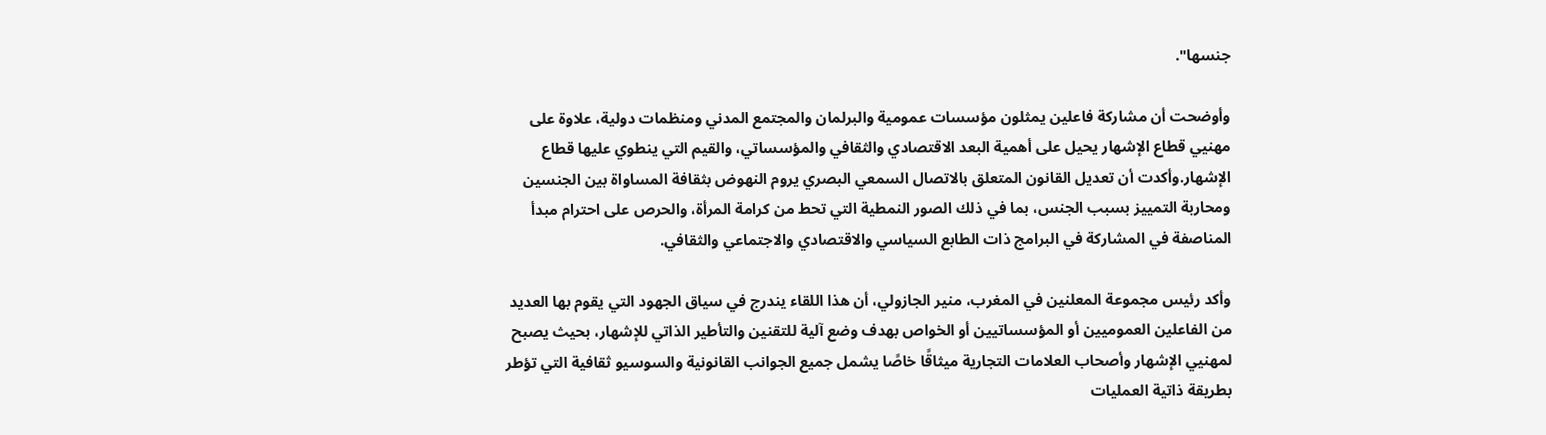جنسها".

وأوضحت أن مشاركة فاعلين يمثلون مؤسسات عمومية والبرلمان والمجتمع المدني ومنظمات دولية، علاوة على مهنيي قطاع الإشهار يحيل على أهمية البعد الاقتصادي والثقافي والمؤسساتي، والقيم التي ينطوي عليها قطاع الإشهار.وأكدت أن تعديل القانون المتعلق بالاتصال السمعي البصري يروم النهوض بثقافة المساواة بين الجنسين ومحاربة التمييز بسبب الجنس، بما في ذلك الصور النمطية التي تحط من كرامة المرأة، والحرص على احترام مبدأ المناصفة في المشاركة في البرامج ذات الطابع السياسي والاقتصادي والاجتماعي والثقافي.

وأكد رئيس مجموعة المعلنين في المغرب، منير الجازولي، أن هذا اللقاء يندرج في سياق الجهود التي يقوم بها العديد من الفاعلين العموميين أو المؤسساتيين أو الخواص بهدف وضع آلية للتقنين والتأطير الذاتي للإشهار، بحيث يصبح لمهنيي الإشهار وأصحاب العلامات التجارية ميثاقًا خاصًا يشمل جميع الجوانب القانونية والسوسيو ثقافية التي تؤطر بطريقة ذاتية العمليات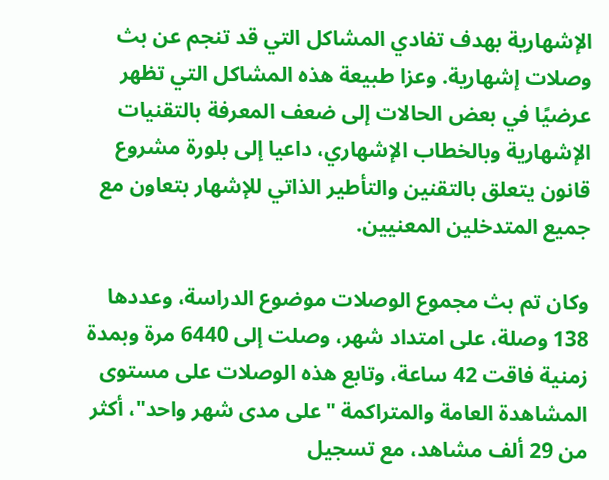الإشهارية بهدف تفادي المشاكل التي قد تنجم عن بث وصلات إشهارية. وعزا طبيعة هذه المشاكل التي تظهر عرضيًا في بعض الحالات إلى ضعف المعرفة بالتقنيات الإشهارية وبالخطاب الإشهاري، داعيا إلى بلورة مشروع قانون يتعلق بالتقنين والتأطير الذاتي للإشهار بتعاون مع جميع المتدخلين المعنيين.

وكان تم بث مجموع الوصلات موضوع الدراسة، وعددها 138 وصلة، على امتداد شهر، وصلت إلى 6440 مرة وبمدة زمنية فاقت 42 ساعة، وتابع هذه الوصلات على مستوى المشاهدة العامة والمتراكمة "على مدى شهر واحد"، أكثر من 29 ألف مشاهد، مع تسجيل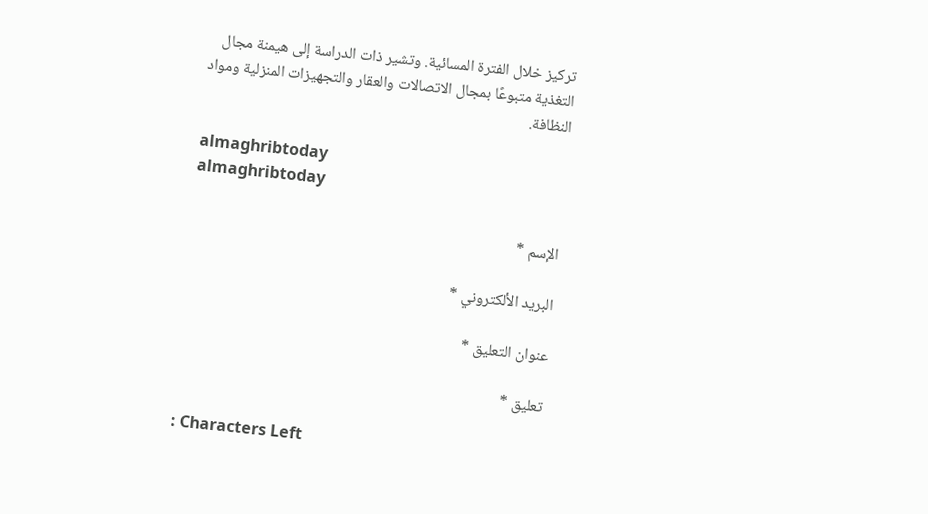تركيز خلال الفترة المسائية. وتشير ذات الدراسة إلى هيمنة مجال التغذية متبوعًا بمجال الاتصالات والعقار والتجهيزات المنزلية ومواد النظافة.

almaghribtoday
almaghribtoday

الإسم *

البريد الألكتروني *

عنوان التعليق *

تعليق *

: Characters Left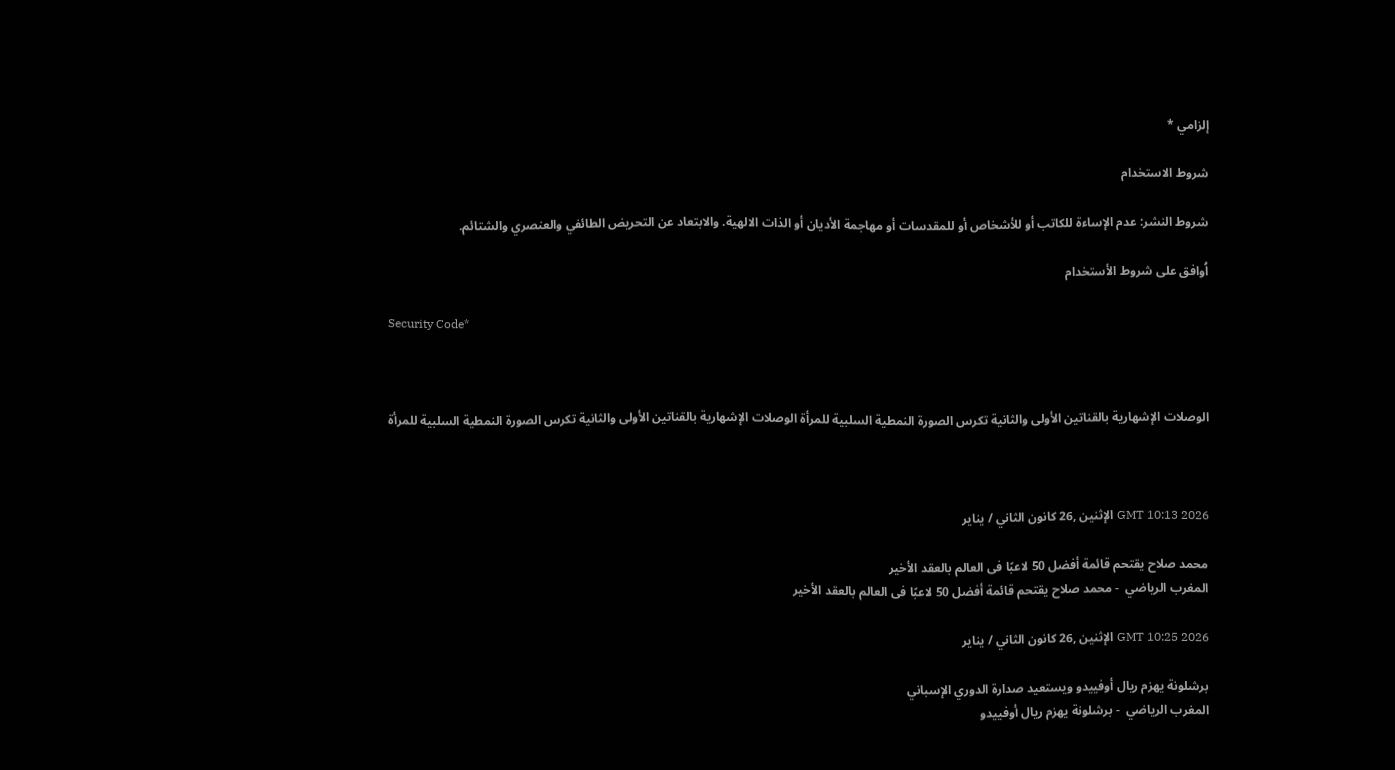إلزامي *

شروط الاستخدام

شروط النشر: عدم الإساءة للكاتب أو للأشخاص أو للمقدسات أو مهاجمة الأديان أو الذات الالهية. والابتعاد عن التحريض الطائفي والعنصري والشتائم.

اُوافق على شروط الأستخدام

Security Code*



الوصلات الإشهارية بالقناتين الأولى والثانية تكرس الصورة النمطية السلبية للمرأة الوصلات الإشهارية بالقناتين الأولى والثانية تكرس الصورة النمطية السلبية للمرأة



GMT 10:13 2026 الإثنين ,26 كانون الثاني / يناير

محمد صلاح يقتحم قائمة أفضل 50 لاعبًا فى العالم بالعقد الأخير
المغرب الرياضي  - محمد صلاح يقتحم قائمة أفضل 50 لاعبًا فى العالم بالعقد الأخير

GMT 10:25 2026 الإثنين ,26 كانون الثاني / يناير

برشلونة يهزم ريال أوفييدو ويستعيد صدارة الدوري الإسباني
المغرب الرياضي  - برشلونة يهزم ريال أوفييدو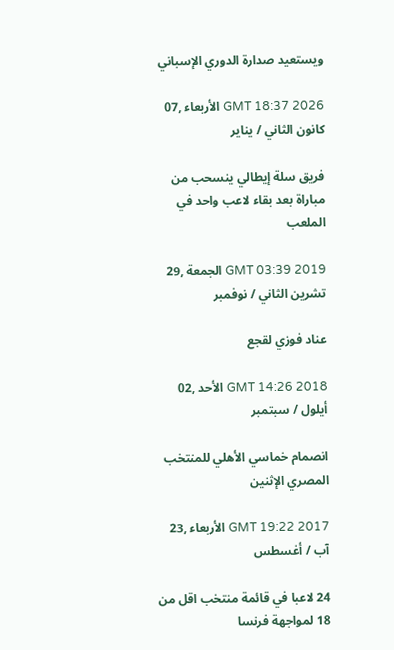ويستعيد صدارة الدوري الإسباني

GMT 18:37 2026 الأربعاء ,07 كانون الثاني / يناير

فريق سلة إيطالي ينسحب من مباراة بعد بقاء لاعب واحد في الملعب

GMT 03:39 2019 الجمعة ,29 تشرين الثاني / نوفمبر

عناد فوزي لقجع

GMT 14:26 2018 الأحد ,02 أيلول / سبتمبر

انصمام خماسي الأهلي للمنتخب المصري الإثنين

GMT 19:22 2017 الأربعاء ,23 آب / أغسطس

24 لاعبا في قائمة منتخب اقل من 18 لمواجهة فرنسا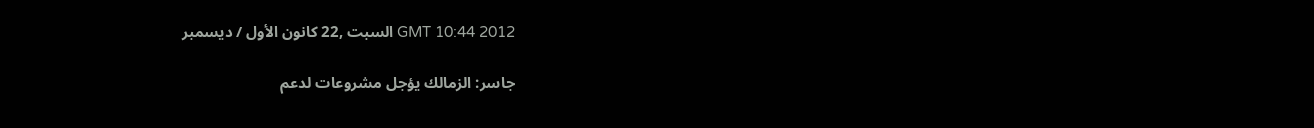GMT 10:44 2012 السبت ,22 كانون الأول / ديسمبر

جاسر: الزمالك يؤجل مشروعات لدعم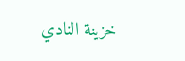خزينة النادي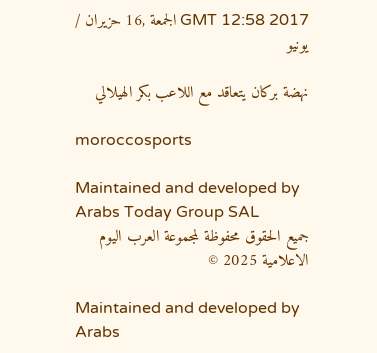GMT 12:58 2017 الجمعة ,16 حزيران / يونيو

نهضة بركان يتعاقد مع اللاعب بكر الهيلالي

moroccosports

Maintained and developed by Arabs Today Group SAL
جميع الحقوق محفوظة لمجموعة العرب اليوم الاعلامية 2025 ©

Maintained and developed by Arabs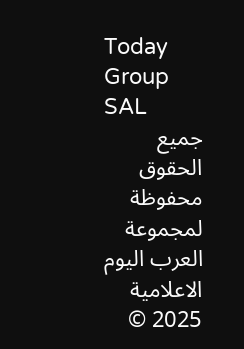Today Group SAL
جميع الحقوق محفوظة لمجموعة العرب اليوم الاعلامية 2025 ©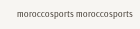moroccosports moroccosports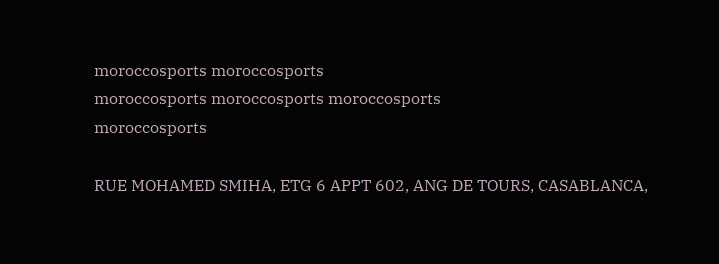moroccosports moroccosports
moroccosports moroccosports moroccosports
moroccosports

RUE MOHAMED SMIHA, ETG 6 APPT 602, ANG DE TOURS, CASABLANCA,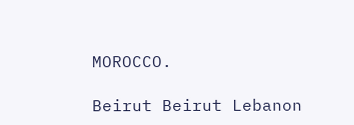MOROCCO.

Beirut Beirut Lebanon